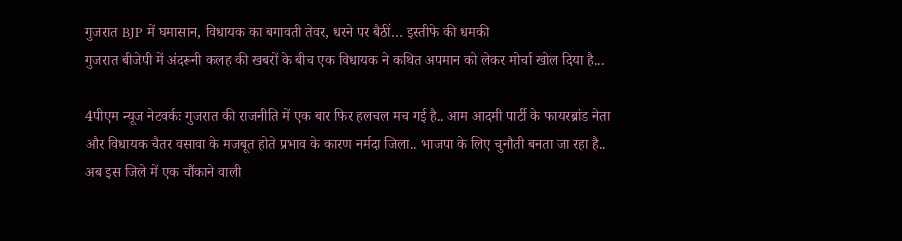गुजरात BJP में घमासान, विधायक का बगावती तेवर, धरने पर बैठीं… इस्तीफे की धमकी
गुजरात बीजेपी में अंदरूनी कलह की खबरों के बीच एक विधायक ने कथित अपमान को लेकर मोर्चा खोल दिया है...

4पीएम न्यूज नेटवर्कः गुजरात की राजनीति में एक बार फिर हलचल मच गई है.. आम आदमी पार्टी के फायरब्रांड नेता और विधायक चैतर वसावा के मजबूत होते प्रभाव के कारण नर्मदा जिला.. भाजपा के लिए चुनौती बनता जा रहा है.. अब इस जिले में एक चौंकाने वाली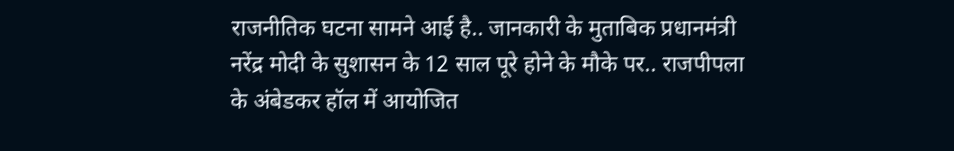राजनीतिक घटना सामने आई है.. जानकारी के मुताबिक प्रधानमंत्री नरेंद्र मोदी के सुशासन के 12 साल पूरे होने के मौके पर.. राजपीपला के अंबेडकर हॉल में आयोजित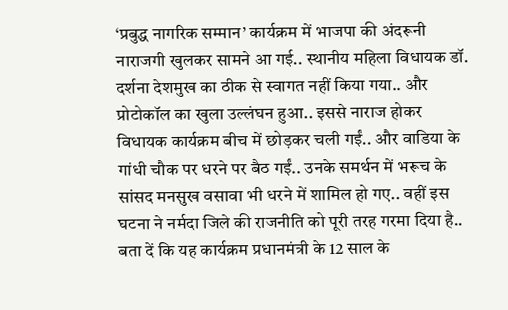‘प्रबुद्ध नागरिक सम्मान’ कार्यक्रम में भाजपा की अंदरूनी नाराजगी खुलकर सामने आ गई.. स्थानीय महिला विधायक डॉ. दर्शना देशमुख का ठीक से स्वागत नहीं किया गया.. और प्रोटोकॉल का खुला उल्लंघन हुआ.. इससे नाराज होकर विधायक कार्यक्रम बीच में छोड़कर चली गईं.. और वाडिया के गांधी चौक पर धरने पर बैठ गईं.. उनके समर्थन में भरूच के सांसद मनसुख वसावा भी धरने में शामिल हो गए.. वहीं इस घटना ने नर्मदा जिले की राजनीति को पूरी तरह गरमा दिया है..
बता दें कि यह कार्यक्रम प्रधानमंत्री के 12 साल के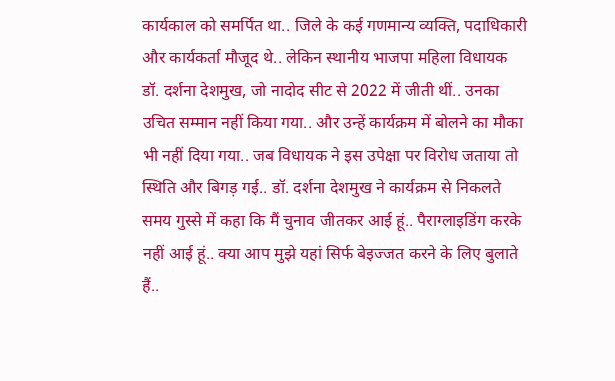कार्यकाल को समर्पित था.. जिले के कई गणमान्य व्यक्ति, पदाधिकारी और कार्यकर्ता मौजूद थे.. लेकिन स्थानीय भाजपा महिला विधायक डॉ. दर्शना देशमुख, जो नादोद सीट से 2022 में जीती थीं.. उनका उचित सम्मान नहीं किया गया.. और उन्हें कार्यक्रम में बोलने का मौका भी नहीं दिया गया.. जब विधायक ने इस उपेक्षा पर विरोध जताया तो स्थिति और बिगड़ गई.. डॉ. दर्शना देशमुख ने कार्यक्रम से निकलते समय गुस्से में कहा कि मैं चुनाव जीतकर आई हूं.. पैराग्लाइडिंग करके नहीं आई हूं.. क्या आप मुझे यहां सिर्फ बेइज्जत करने के लिए बुलाते हैं..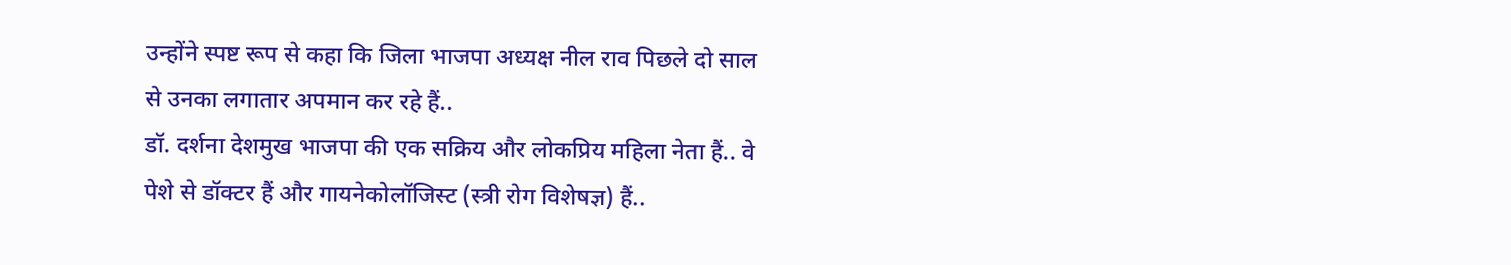उन्होंने स्पष्ट रूप से कहा कि जिला भाजपा अध्यक्ष नील राव पिछले दो साल से उनका लगातार अपमान कर रहे हैं..
डॉ. दर्शना देशमुख भाजपा की एक सक्रिय और लोकप्रिय महिला नेता हैं.. वे पेशे से डॉक्टर हैं और गायनेकोलॉजिस्ट (स्त्री रोग विशेषज्ञ) हैं..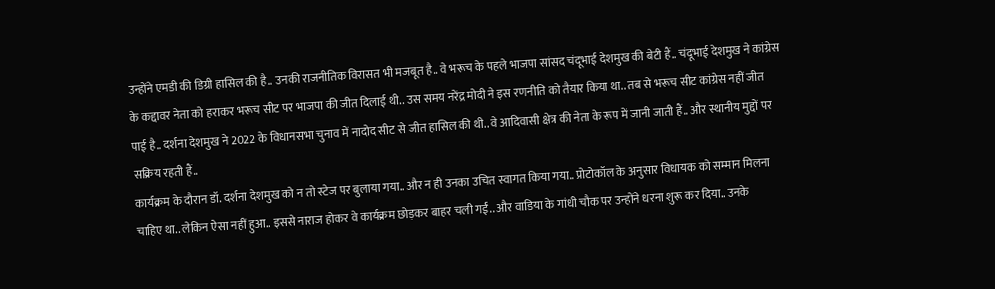उन्होंने एमडी की डिग्री हासिल की है.. उनकी राजनीतिक विरासत भी मजबूत है.. वे भरूच के पहले भाजपा सांसद चंदूभाई देशमुख की बेटी हैं.. चंदूभाई देशमुख ने कांग्रेस के कद्दावर नेता को हराकर भरूच सीट पर भाजपा की जीत दिलाई थी.. उस समय नरेंद्र मोदी ने इस रणनीति को तैयार किया था.. तब से भरूच सीट कांग्रेस नहीं जीत पाई है.. दर्शना देशमुख ने 2022 के विधानसभा चुनाव में नादोद सीट से जीत हासिल की थी.. वे आदिवासी क्षेत्र की नेता के रूप में जानी जाती हैं.. और स्थानीय मुद्दों पर सक्रिय रहती हैं..
कार्यक्रम के दौरान डॉ. दर्शना देशमुख को न तो स्टेज पर बुलाया गया.. और न ही उनका उचित स्वागत किया गया.. प्रोटोकॉल के अनुसार विधायक को सम्मान मिलना चाहिए था.. लेकिन ऐसा नहीं हुआ.. इससे नाराज होकर वे कार्यक्रम छोड़कर बाहर चली गईं.. और वाडिया के गांधी चौक पर उन्होंने धरना शुरू कर दिया.. उनके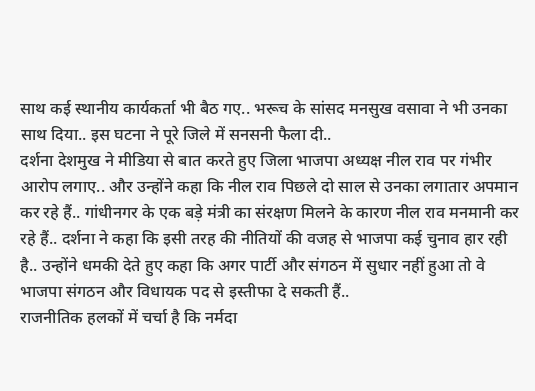साथ कई स्थानीय कार्यकर्ता भी बैठ गए.. भरूच के सांसद मनसुख वसावा ने भी उनका साथ दिया.. इस घटना ने पूरे जिले में सनसनी फैला दी..
दर्शना देशमुख ने मीडिया से बात करते हुए जिला भाजपा अध्यक्ष नील राव पर गंभीर आरोप लगाए.. और उन्होंने कहा कि नील राव पिछले दो साल से उनका लगातार अपमान कर रहे हैं.. गांधीनगर के एक बड़े मंत्री का संरक्षण मिलने के कारण नील राव मनमानी कर रहे हैं.. दर्शना ने कहा कि इसी तरह की नीतियों की वजह से भाजपा कई चुनाव हार रही है.. उन्होंने धमकी देते हुए कहा कि अगर पार्टी और संगठन में सुधार नहीं हुआ तो वे भाजपा संगठन और विधायक पद से इस्तीफा दे सकती हैं..
राजनीतिक हलकों में चर्चा है कि नर्मदा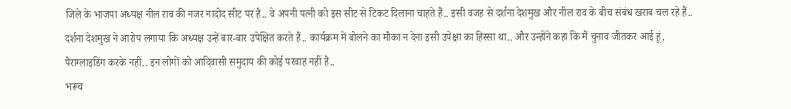जिले के भाजपा अध्यक्ष नील राव की नजर नादोद सीट पर है.. वे अपनी पत्नी को इस सीट से टिकट दिलाना चाहते हैं.. इसी वजह से दर्शना देशमुख और नील राव के बीच संबंध खराब चल रहे हैं.. दर्शना देशमुख ने आरोप लगाया कि अध्यक्ष उन्हें बार-बार उपेक्षित करते हैं.. कार्यक्रम में बोलने का मौका न देना इसी उपेक्षा का हिस्सा था.. और उन्होंने कहा कि मैं चुनाव जीतकर आई हूं, पैराग्लाइडिंग करके नहीं.. इन लोगों को आदिवासी समुदाय की कोई परवाह नहीं है..
भरूच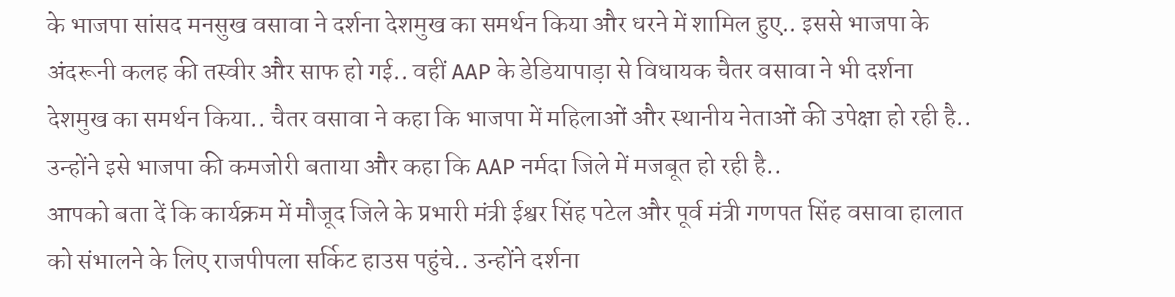के भाजपा सांसद मनसुख वसावा ने दर्शना देशमुख का समर्थन किया और धरने में शामिल हुए.. इससे भाजपा के अंदरूनी कलह की तस्वीर और साफ हो गई.. वहीं AAP के डेडियापाड़ा से विधायक चैतर वसावा ने भी दर्शना देशमुख का समर्थन किया.. चैतर वसावा ने कहा कि भाजपा में महिलाओं और स्थानीय नेताओं की उपेक्षा हो रही है.. उन्होंने इसे भाजपा की कमजोरी बताया और कहा कि AAP नर्मदा जिले में मजबूत हो रही है..
आपको बता दें कि कार्यक्रम में मौजूद जिले के प्रभारी मंत्री ईश्वर सिंह पटेल और पूर्व मंत्री गणपत सिंह वसावा हालात को संभालने के लिए राजपीपला सर्किट हाउस पहुंचे.. उन्होंने दर्शना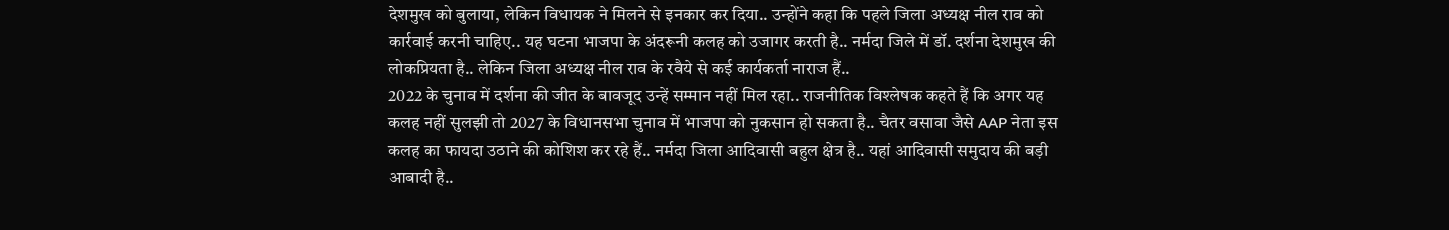देशमुख को बुलाया, लेकिन विधायक ने मिलने से इनकार कर दिया.. उन्होंने कहा कि पहले जिला अध्यक्ष नील राव को कार्रवाई करनी चाहिए.. यह घटना भाजपा के अंदरूनी कलह को उजागर करती है.. नर्मदा जिले में डॉ. दर्शना देशमुख की लोकप्रियता है.. लेकिन जिला अध्यक्ष नील राव के रवैये से कई कार्यकर्ता नाराज हैं..
2022 के चुनाव में दर्शना की जीत के बावजूद उन्हें सम्मान नहीं मिल रहा.. राजनीतिक विश्लेषक कहते हैं कि अगर यह कलह नहीं सुलझी तो 2027 के विधानसभा चुनाव में भाजपा को नुकसान हो सकता है.. चैतर वसावा जैसे AAP नेता इस कलह का फायदा उठाने की कोशिश कर रहे हैं.. नर्मदा जिला आदिवासी बहुल क्षेत्र है.. यहां आदिवासी समुदाय की बड़ी आबादी है..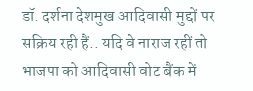डॉ. दर्शना देशमुख आदिवासी मुद्दों पर सक्रिय रही हैं.. यदि वे नाराज रहीं तो भाजपा को आदिवासी वोट बैंक में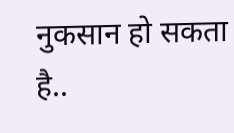नुकसान हो सकता है..